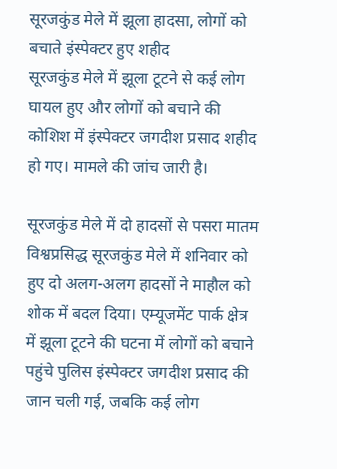सूरजकुंड मेले में झूला हादसा, लोगों को बचाते इंस्पेक्टर हुए शहीद
सूरजकुंड मेले में झूला टूटने से कई लोग घायल हुए और लोगों को बचाने की कोशिश में इंस्पेक्टर जगदीश प्रसाद शहीद हो गए। मामले की जांच जारी है।

सूरजकुंड मेले में दो हादसों से पसरा मातम
विश्वप्रसिद्ध सूरजकुंड मेले में शनिवार को हुए दो अलग-अलग हादसों ने माहौल को शोक में बदल दिया। एम्यूजमेंट पार्क क्षेत्र में झूला टूटने की घटना में लोगों को बचाने पहुंचे पुलिस इंस्पेक्टर जगदीश प्रसाद की जान चली गई, जबकि कई लोग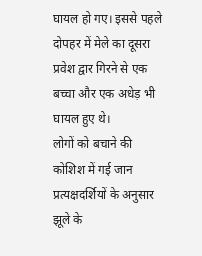घायल हो गए। इससे पहले दोपहर में मेले का दूसरा प्रवेश द्वार गिरने से एक बच्चा और एक अधेड़ भी घायल हुए थे।
लोगों को बचाने की कोशिश में गई जान
प्रत्यक्षदर्शियों के अनुसार झूले के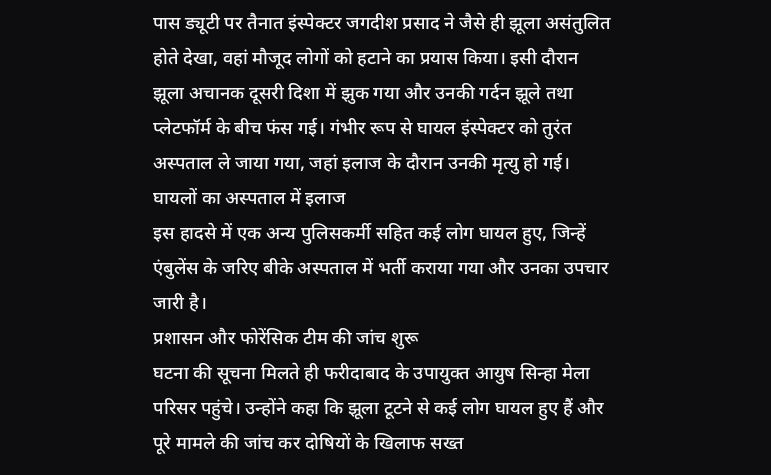पास ड्यूटी पर तैनात इंस्पेक्टर जगदीश प्रसाद ने जैसे ही झूला असंतुलित होते देखा, वहां मौजूद लोगों को हटाने का प्रयास किया। इसी दौरान झूला अचानक दूसरी दिशा में झुक गया और उनकी गर्दन झूले तथा प्लेटफॉर्म के बीच फंस गई। गंभीर रूप से घायल इंस्पेक्टर को तुरंत अस्पताल ले जाया गया, जहां इलाज के दौरान उनकी मृत्यु हो गई।
घायलों का अस्पताल में इलाज
इस हादसे में एक अन्य पुलिसकर्मी सहित कई लोग घायल हुए, जिन्हें एंबुलेंस के जरिए बीके अस्पताल में भर्ती कराया गया और उनका उपचार जारी है।
प्रशासन और फोरेंसिक टीम की जांच शुरू
घटना की सूचना मिलते ही फरीदाबाद के उपायुक्त आयुष सिन्हा मेला परिसर पहुंचे। उन्होंने कहा कि झूला टूटने से कई लोग घायल हुए हैं और पूरे मामले की जांच कर दोषियों के खिलाफ सख्त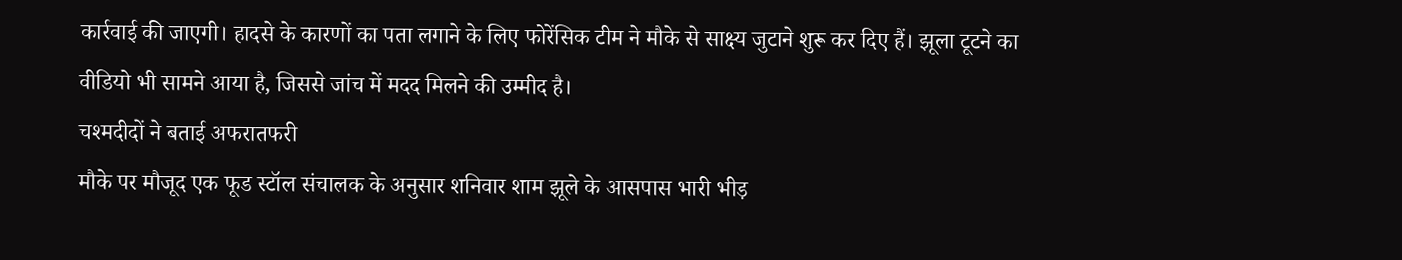कार्रवाई की जाएगी। हादसे के कारणों का पता लगाने के लिए फोरेंसिक टीम ने मौके से साक्ष्य जुटाने शुरू कर दिए हैं। झूला टूटने का वीडियो भी सामने आया है, जिससे जांच में मदद मिलने की उम्मीद है।
चश्मदीदों ने बताई अफरातफरी
मौके पर मौजूद एक फूड स्टॉल संचालक के अनुसार शनिवार शाम झूले के आसपास भारी भीड़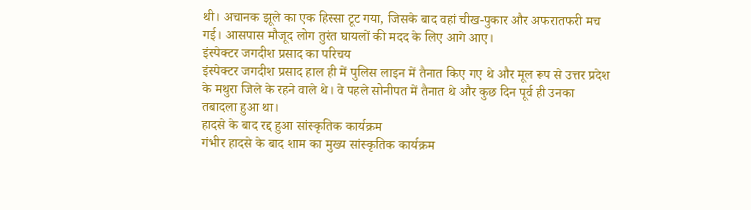थी। अचानक झूले का एक हिस्सा टूट गया, जिसके बाद वहां चीख-पुकार और अफरातफरी मच गई। आसपास मौजूद लोग तुरंत घायलों की मदद के लिए आगे आए।
इंस्पेक्टर जगदीश प्रसाद का परिचय
इंस्पेक्टर जगदीश प्रसाद हाल ही में पुलिस लाइन में तैनात किए गए थे और मूल रूप से उत्तर प्रदेश के मथुरा जिले के रहने वाले थे। वे पहले सोनीपत में तैनात थे और कुछ दिन पूर्व ही उनका तबादला हुआ था।
हादसे के बाद रद्द हुआ सांस्कृतिक कार्यक्रम
गंभीर हादसे के बाद शाम का मुख्य सांस्कृतिक कार्यक्रम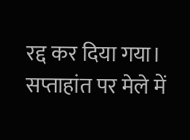रद्द कर दिया गया। सप्ताहांत पर मेले में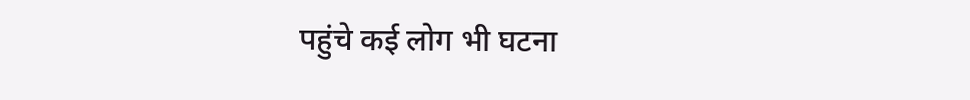पहुंचे कई लोग भी घटना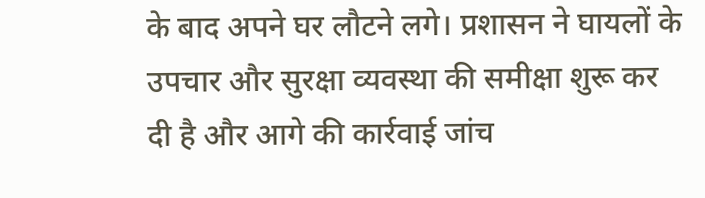के बाद अपने घर लौटने लगे। प्रशासन ने घायलों के उपचार और सुरक्षा व्यवस्था की समीक्षा शुरू कर दी है और आगे की कार्रवाई जांच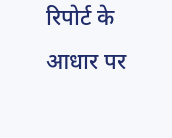रिपोर्ट के आधार पर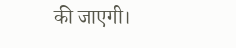की जाएगी।